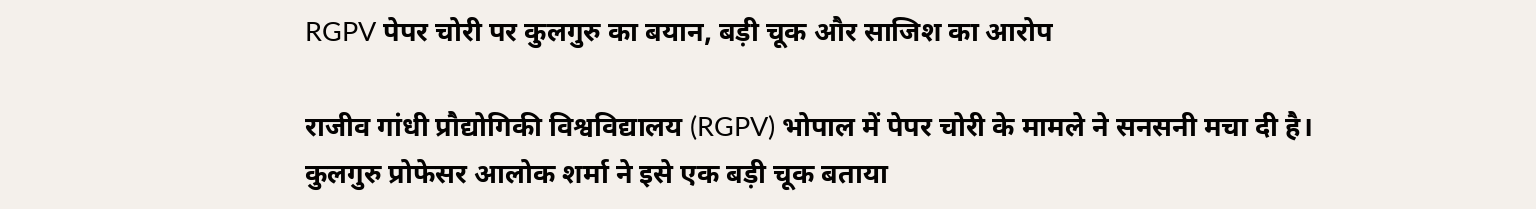RGPV पेपर चोरी पर कुलगुरु का बयान, बड़ी चूक और साजिश का आरोप

राजीव गांधी प्रौद्योगिकी विश्वविद्यालय (RGPV) भोपाल में पेपर चोरी के मामले ने सनसनी मचा दी है। कुलगुरु प्रोफेसर आलोक शर्मा ने इसे एक बड़ी चूक बताया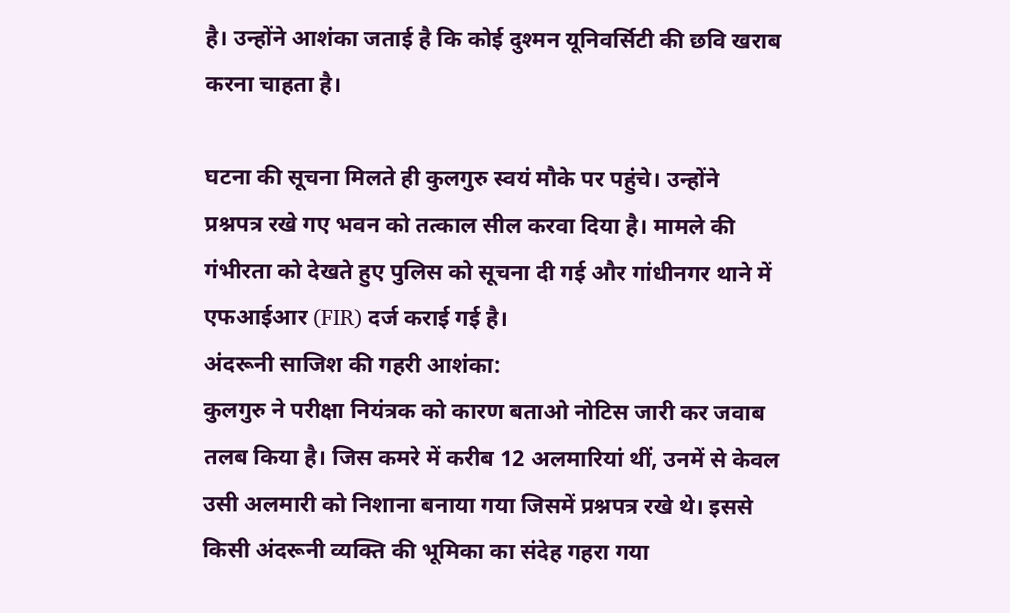है। उन्होंने आशंका जताई है कि कोई दुश्मन यूनिवर्सिटी की छवि खराब करना चाहता है।

घटना की सूचना मिलते ही कुलगुरु स्वयं मौके पर पहुंचे। उन्होंने प्रश्नपत्र रखे गए भवन को तत्काल सील करवा दिया है। मामले की गंभीरता को देखते हुए पुलिस को सूचना दी गई और गांधीनगर थाने में एफआईआर (FIR) दर्ज कराई गई है।
अंदरूनी साजिश की गहरी आशंका:
कुलगुरु ने परीक्षा नियंत्रक को कारण बताओ नोटिस जारी कर जवाब तलब किया है। जिस कमरे में करीब 12 अलमारियां थीं, उनमें से केवल उसी अलमारी को निशाना बनाया गया जिसमें प्रश्नपत्र रखे थे। इससे किसी अंदरूनी व्यक्ति की भूमिका का संदेह गहरा गया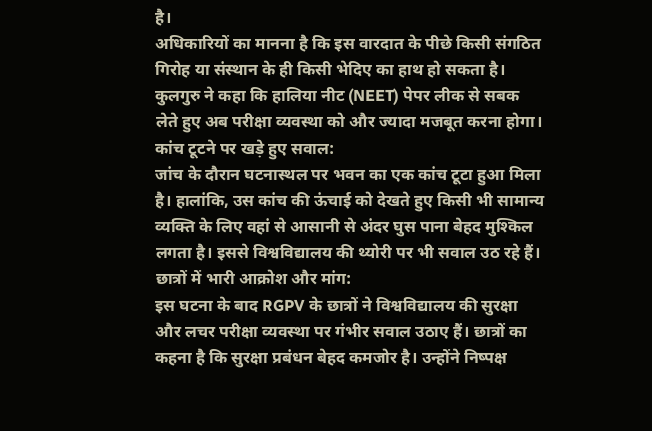है।
अधिकारियों का मानना है कि इस वारदात के पीछे किसी संगठित गिरोह या संस्थान के ही किसी भेदिए का हाथ हो सकता है। कुलगुरु ने कहा कि हालिया नीट (NEET) पेपर लीक से सबक लेते हुए अब परीक्षा व्यवस्था को और ज्यादा मजबूत करना होगा।
कांच टूटने पर खड़े हुए सवाल:
जांच के दौरान घटनास्थल पर भवन का एक कांच टूटा हुआ मिला है। हालांकि, उस कांच की ऊंचाई को देखते हुए किसी भी सामान्य व्यक्ति के लिए वहां से आसानी से अंदर घुस पाना बेहद मुश्किल लगता है। इससे विश्वविद्यालय की थ्योरी पर भी सवाल उठ रहे हैं।
छात्रों में भारी आक्रोश और मांग:
इस घटना के बाद RGPV के छात्रों ने विश्वविद्यालय की सुरक्षा और लचर परीक्षा व्यवस्था पर गंभीर सवाल उठाए हैं। छात्रों का कहना है कि सुरक्षा प्रबंधन बेहद कमजोर है। उन्होंने निष्पक्ष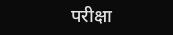परीक्षा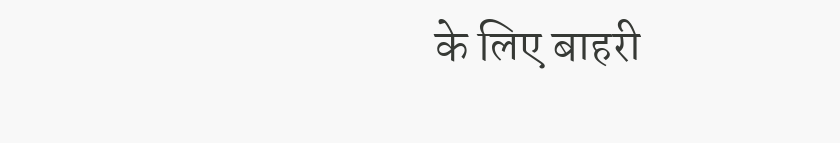के लिए बाहरी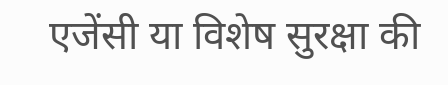एजेंसी या विशेष सुरक्षा की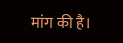मांग की है।